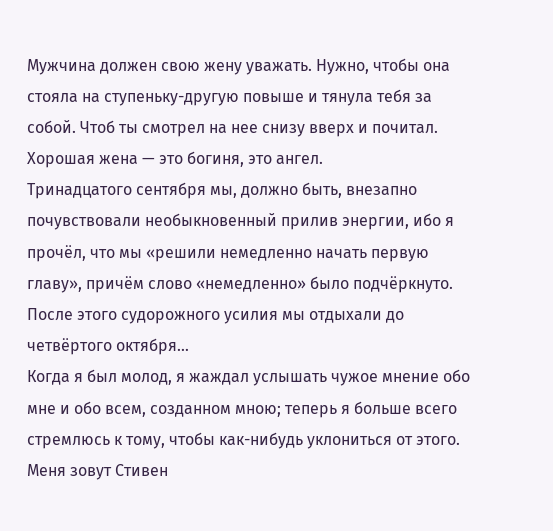Мужчина должен свою жену уважать. Нужно, чтобы она стояла на ступеньку-другую повыше и тянула тебя за собой. Чтоб ты смотрел на нее снизу вверх и почитал. Хорошая жена — это богиня, это ангел.
Тринадцатого сентября мы, должно быть, внезапно почувствовали необыкновенный прилив энергии, ибо я прочёл, что мы «решили немедленно начать первую главу», причём слово «немедленно» было подчёркнуто. После этого судорожного усилия мы отдыхали до четвёртого октября…
Когда я был молод, я жаждал услышать чужое мнение обо мне и обо всем, созданном мною; теперь я больше всего стремлюсь к тому, чтобы как-нибудь уклониться от этого.
Меня зовут Стивен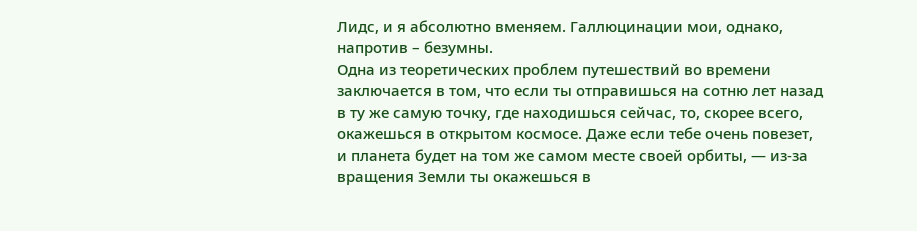Лидс, и я абсолютно вменяем. Галлюцинации мои, однако, напротив – безумны.
Одна из теоретических проблем путешествий во времени заключается в том, что если ты отправишься на сотню лет назад в ту же самую точку, где находишься сейчас, то, скорее всего, окажешься в открытом космосе. Даже если тебе очень повезет, и планета будет на том же самом месте своей орбиты, — из-за вращения Земли ты окажешься в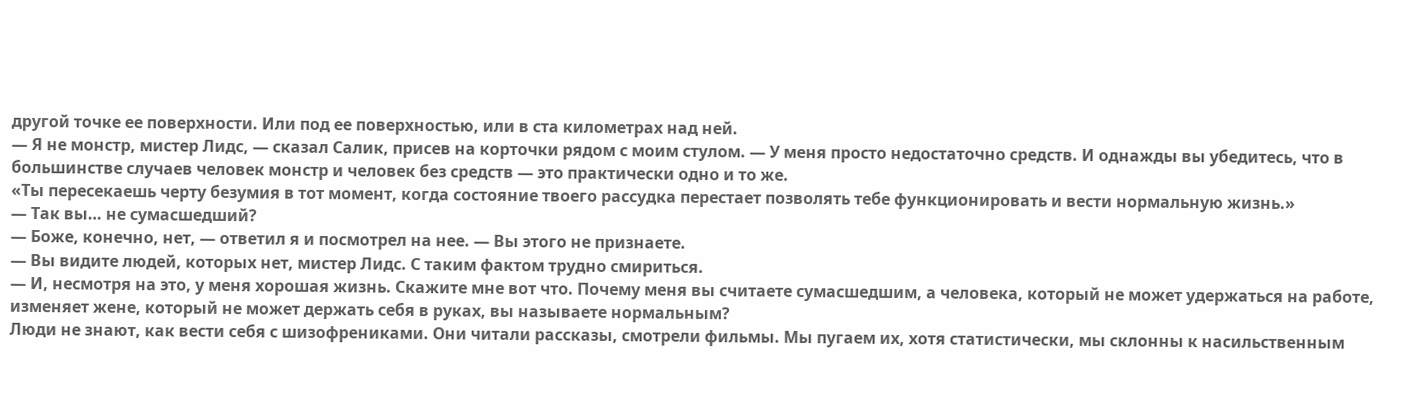другой точке ее поверхности. Или под ее поверхностью, или в ста километрах над ней.
— Я не монстр, мистер Лидс, — сказал Салик, присев на корточки рядом с моим стулом. — У меня просто недостаточно средств. И однажды вы убедитесь, что в большинстве случаев человек монстр и человек без средств — это практически одно и то же.
«Ты пересекаешь черту безумия в тот момент, когда состояние твоего рассудка перестает позволять тебе функционировать и вести нормальную жизнь.»
— Так вы… не сумасшедший?
— Боже, конечно, нет, — ответил я и посмотрел на нее. — Вы этого не признаете.
— Вы видите людей, которых нет, мистер Лидс. С таким фактом трудно смириться.
— И, несмотря на это, у меня хорошая жизнь. Скажите мне вот что. Почему меня вы считаете сумасшедшим, а человека, который не может удержаться на работе, изменяет жене, который не может держать себя в руках, вы называете нормальным?
Люди не знают, как вести себя с шизофрениками. Они читали рассказы, смотрели фильмы. Мы пугаем их, хотя статистически, мы склонны к насильственным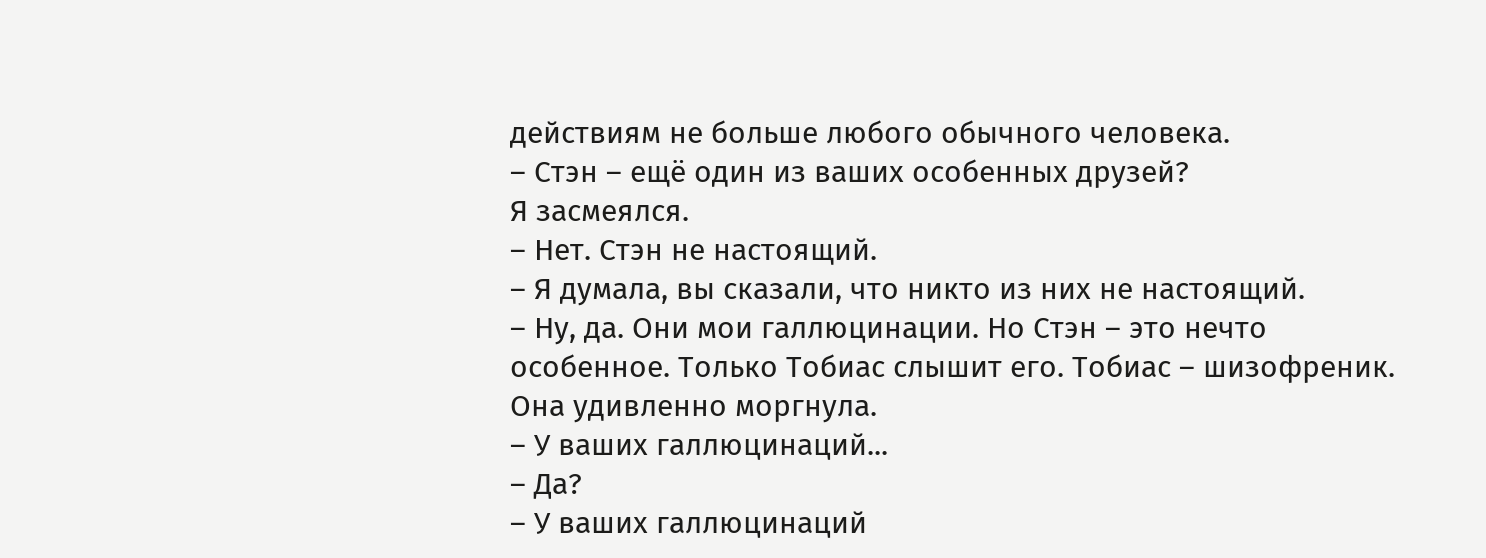действиям не больше любого обычного человека.
– Стэн – ещё один из ваших особенных друзей?
Я засмеялся.
– Нет. Стэн не настоящий.
– Я думала, вы сказали, что никто из них не настоящий.
– Ну, да. Они мои галлюцинации. Но Стэн – это нечто особенное. Только Тобиас слышит его. Тобиас – шизофреник.
Она удивленно моргнула.
– У ваших галлюцинаций...
– Да?
– У ваших галлюцинаций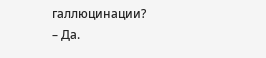галлюцинации?
– Да.